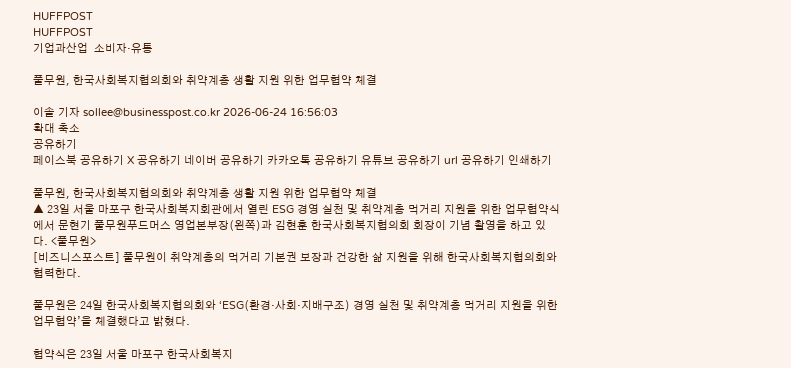HUFFPOST
HUFFPOST
기업과산업  소비자·유통

풀무원, 한국사회복지협의회와 취약계층 생활 지원 위한 업무협약 체결

이솔 기자 sollee@businesspost.co.kr 2026-06-24 16:56:03
확대 축소
공유하기
페이스북 공유하기 X 공유하기 네이버 공유하기 카카오톡 공유하기 유튜브 공유하기 url 공유하기 인쇄하기

풀무원, 한국사회복지협의회와 취약계층 생활 지원 위한 업무협약 체결
▲ 23일 서울 마포구 한국사회복지회관에서 열린 ESG 경영 실천 및 취약계층 먹거리 지원을 위한 업무협약식에서 문현기 풀무원푸드머스 영업본부장(왼쪽)과 김현훈 한국사회복지협의회 회장이 기념 촬영을 하고 있다. <풀무원>
[비즈니스포스트] 풀무원이 취약계층의 먹거리 기본권 보장과 건강한 삶 지원을 위해 한국사회복지협의회와 협력한다.

풀무원은 24일 한국사회복지협의회와 ‘ESG(환경·사회·지배구조) 경영 실천 및 취약계층 먹거리 지원을 위한 업무협약’을 체결했다고 밝혔다.

협약식은 23일 서울 마포구 한국사회복지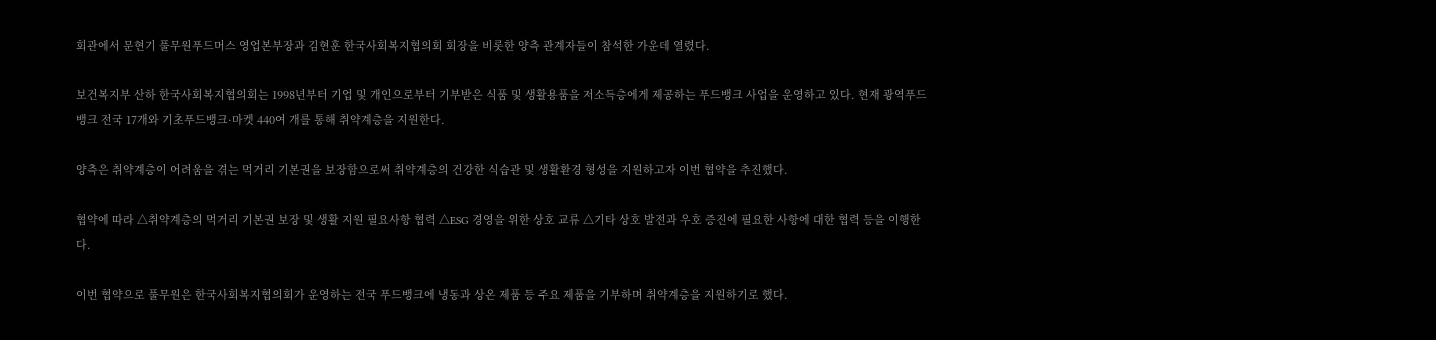회관에서 문현기 풀무원푸드머스 영업본부장과 김현훈 한국사회복지협의회 회장을 비롯한 양측 관계자들이 참석한 가운데 열렸다.

보건복지부 산하 한국사회복지협의회는 1998년부터 기업 및 개인으로부터 기부받은 식품 및 생활용품을 저소득층에게 제공하는 푸드뱅크 사업을 운영하고 있다. 현재 광역푸드뱅크 전국 17개와 기초푸드뱅크·마켓 440여 개를 통해 취약계층을 지원한다.

양측은 취약계층이 어려움을 겪는 먹거리 기본권을 보장함으로써 취약계층의 건강한 식습관 및 생활환경 형성을 지원하고자 이번 협약을 추진했다.

협약에 따라 △취약계층의 먹거리 기본권 보장 및 생활 지원 필요사항 협력 △ESG 경영을 위한 상호 교류 △기타 상호 발전과 우호 증진에 필요한 사항에 대한 협력 등을 이행한다.

이번 협약으로 풀무원은 한국사회복지협의회가 운영하는 전국 푸드뱅크에 냉동과 상온 제품 등 주요 제품을 기부하며 취약계층을 지원하기로 했다.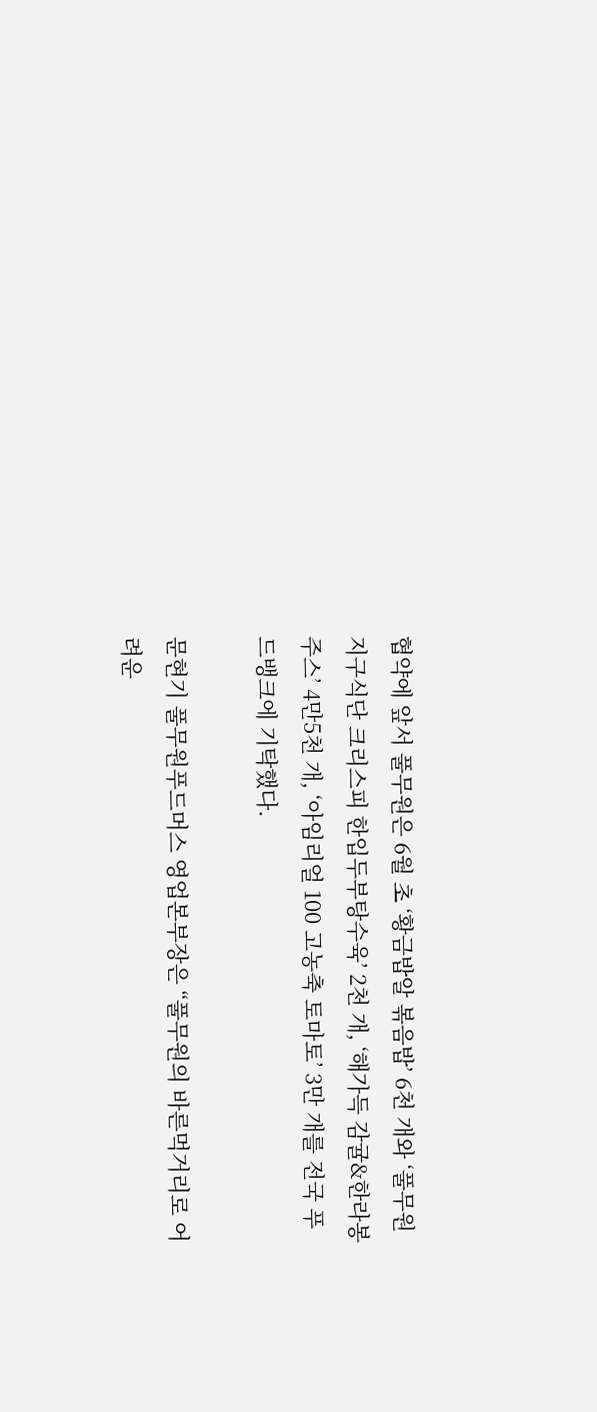협약에 앞서 풀무원은 6월 초 ‘황금밥알 볶음밥’ 6천 개와 ‘풀무원지구식단 크리스피 한입두부탕수육’ 2천 개, ‘해가득 감귤&한라봉 주스’ 4만5천 개, ‘아임리얼 100 고농축 토마토’ 3만 개를 전국 푸드뱅크에 기탁했다.

문현기 풀무원푸드머스 영업본부장은 “풀무원의 바른먹거리로 어려운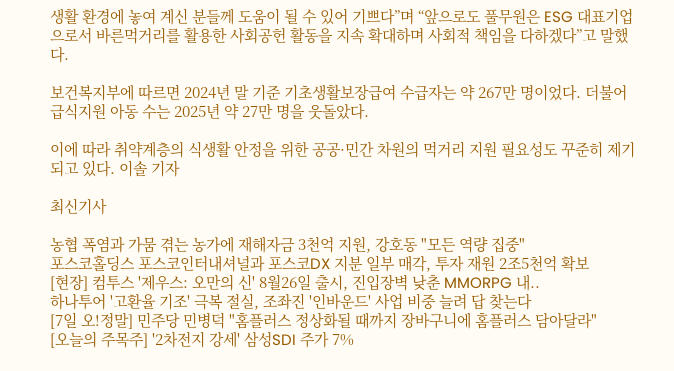생활 환경에 놓여 계신 분들께 도움이 될 수 있어 기쁘다”며 “앞으로도 풀무원은 ESG 대표기업으로서 바른먹거리를 활용한 사회공헌 활동을 지속 확대하며 사회적 책임을 다하겠다”고 말했다.

보건복지부에 따르면 2024년 말 기준 기초생활보장급여 수급자는 약 267만 명이었다. 더불어 급식지원 아동 수는 2025년 약 27만 명을 웃돌았다.

이에 따라 취약계층의 식생활 안정을 위한 공공·민간 차원의 먹거리 지원 필요성도 꾸준히 제기되고 있다. 이솔 기자

최신기사

농협 폭염과 가뭄 겪는 농가에 재해자금 3천억 지원, 강호동 "모든 역량 집중"
포스코홀딩스 포스코인터내셔널과 포스코DX 지분 일부 매각, 투자 재원 2조5천억 확보
[현장] 컴투스 '제우스: 오만의 신' 8월26일 출시, 진입장벽 낮춘 MMORPG 내..
하나투어 '고환율 기조' 극복 절실, 조좌진 '인바운드' 사업 비중 늘려 답 찾는다
[7일 오!정말] 민주당 민병덕 "홈플러스 정상화될 때까지 장바구니에 홈플러스 담아달라"
[오늘의 주목주] '2차전지 강세' 삼성SDI 주가 7%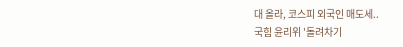대 올라, 코스피 외국인 매도세..
국힘 윤리위 '돌려차기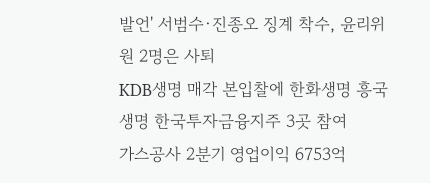발언' 서범수·진종오 징계 착수, 윤리위원 2명은 사퇴
KDB생명 매각 본입찰에 한화생명 흥국생명 한국투자금융지주 3곳 참여
가스공사 2분기 영업이익 6753억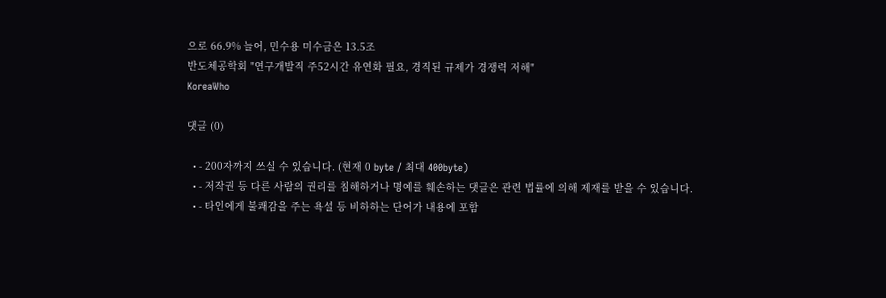으로 66.9% 늘어, 민수용 미수금은 13.5조
반도체공학회 "연구개발직 주52시간 유연화 필요, 경직된 규제가 경쟁력 저해"
KoreaWho

댓글 (0)

  • - 200자까지 쓰실 수 있습니다. (현재 0 byte / 최대 400byte)
  • - 저작권 등 다른 사람의 권리를 침해하거나 명예를 훼손하는 댓글은 관련 법률에 의해 제재를 받을 수 있습니다.
  • - 타인에게 불쾌감을 주는 욕설 등 비하하는 단어가 내용에 포함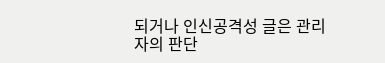되거나 인신공격성 글은 관리자의 판단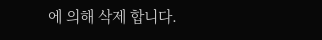에 의해 삭제 합니다.